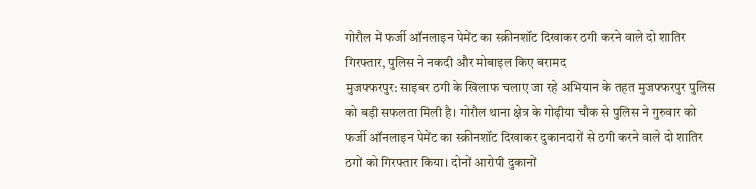गोरौल में फर्जी ऑनलाइन पेमेंट का स्क्रीनशॉट दिखाकर ठगी करने वाले दो शातिर गिरफ्तार, पुलिस ने नकदी और मोबाइल किए बरामद
मुजफ्फरपुर: साइबर ठगी के खिलाफ चलाए जा रहे अभियान के तहत मुजफ्फरपुर पुलिस को बड़ी सफलता मिली है। गोरौल थाना क्षेत्र के गोढ़ीया चौक से पुलिस ने गुरुवार को फर्जी ऑनलाइन पेमेंट का स्क्रीनशॉट दिखाकर दुकानदारों से ठगी करने वाले दो शातिर ठगों को गिरफ्तार किया। दोनों आरोपी दुकानों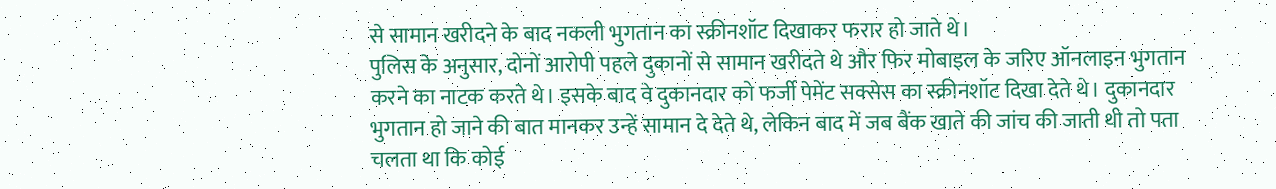से सामान खरीदने के बाद नकली भुगतान का स्क्रीनशॉट दिखाकर फरार हो जाते थे।
पुलिस के अनुसार, दोनों आरोपी पहले दुकानों से सामान खरीदते थे और फिर मोबाइल के जरिए ऑनलाइन भुगतान करने का नाटक करते थे। इसके बाद वे दुकानदार को फर्जी पेमेंट सक्सेस का स्क्रीनशॉट दिखा देते थे। दुकानदार भुगतान हो जाने की बात मानकर उन्हें सामान दे देते थे, लेकिन बाद में जब बैंक खाते की जांच की जाती थी तो पता चलता था कि कोई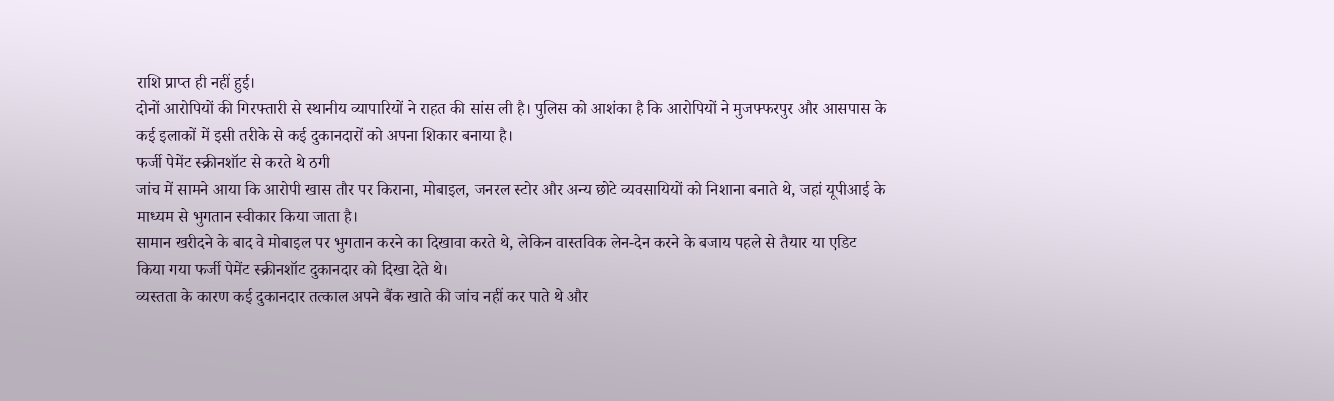राशि प्राप्त ही नहीं हुई।
दोनों आरोपियों की गिरफ्तारी से स्थानीय व्यापारियों ने राहत की सांस ली है। पुलिस को आशंका है कि आरोपियों ने मुजफ्फरपुर और आसपास के कई इलाकों में इसी तरीके से कई दुकानदारों को अपना शिकार बनाया है।
फर्जी पेमेंट स्क्रीनशॉट से करते थे ठगी
जांच में सामने आया कि आरोपी खास तौर पर किराना, मोबाइल, जनरल स्टोर और अन्य छोटे व्यवसायियों को निशाना बनाते थे, जहां यूपीआई के माध्यम से भुगतान स्वीकार किया जाता है।
सामान खरीदने के बाद वे मोबाइल पर भुगतान करने का दिखावा करते थे, लेकिन वास्तविक लेन-देन करने के बजाय पहले से तैयार या एडिट किया गया फर्जी पेमेंट स्क्रीनशॉट दुकानदार को दिखा देते थे।
व्यस्तता के कारण कई दुकानदार तत्काल अपने बैंक खाते की जांच नहीं कर पाते थे और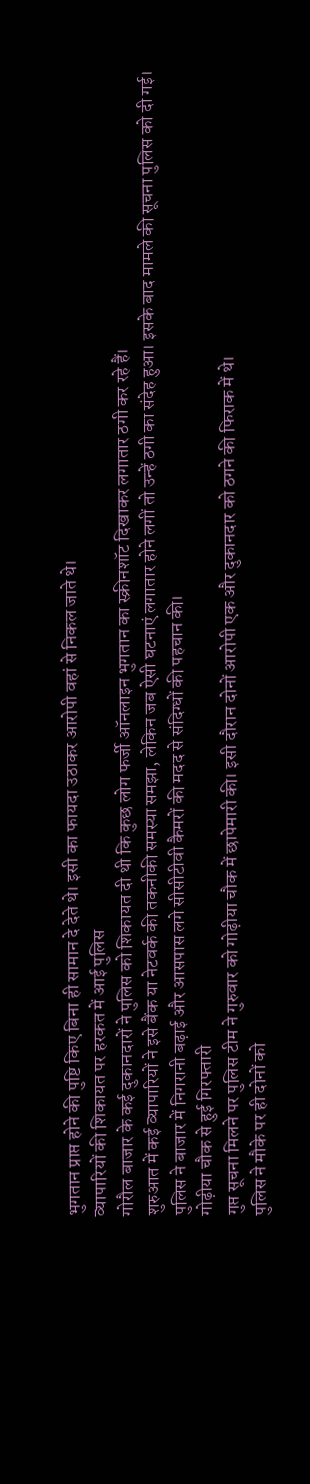भुगतान प्राप्त होने की पुष्टि किए बिना ही सामान दे देते थे। इसी का फायदा उठाकर आरोपी वहां से निकल जाते थे।
व्यापारियों की शिकायत पर हरकत में आई पुलिस
गोरौल बाजार के कई दुकानदारों ने पुलिस को शिकायत दी थी कि कुछ लोग फर्जी ऑनलाइन भुगतान का स्क्रीनशॉट दिखाकर लगातार ठगी कर रहे हैं।
शुरुआत में कई व्यापारियों ने इसे बैंक या नेटवर्क की तकनीकी समस्या समझा, लेकिन जब ऐसी घटनाएं लगातार होने लगीं तो उन्हें ठगी का संदेह हुआ। इसके बाद मामले की सूचना पुलिस को दी गई।
पुलिस ने बाजार में निगरानी बढ़ाई और आसपास लगे सीसीटीवी कैमरों की मदद से संदिग्धों की पहचान की।
गोढ़ीया चौक से हुई गिरफ्तारी
गुप्त सूचना मिलने पर पुलिस टीम ने गुरुवार को गोढ़ीया चौक में छापेमारी की। इसी दौरान दोनों आरोपी एक और दुकानदार को ठगने की फिराक में थे।
पुलिस ने मौके पर ही दोनों को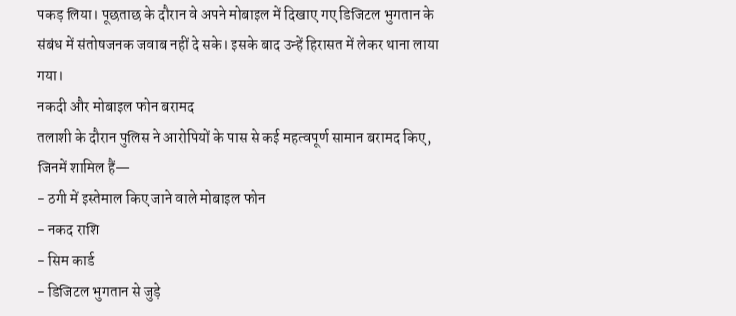पकड़ लिया। पूछताछ के दौरान वे अपने मोबाइल में दिखाए गए डिजिटल भुगतान के संबंध में संतोषजनक जवाब नहीं दे सके। इसके बाद उन्हें हिरासत में लेकर थाना लाया गया।
नकदी और मोबाइल फोन बरामद
तलाशी के दौरान पुलिस ने आरोपियों के पास से कई महत्वपूर्ण सामान बरामद किए, जिनमें शामिल हैं—
- ठगी में इस्तेमाल किए जाने वाले मोबाइल फोन
- नकद राशि
- सिम कार्ड
- डिजिटल भुगतान से जुड़े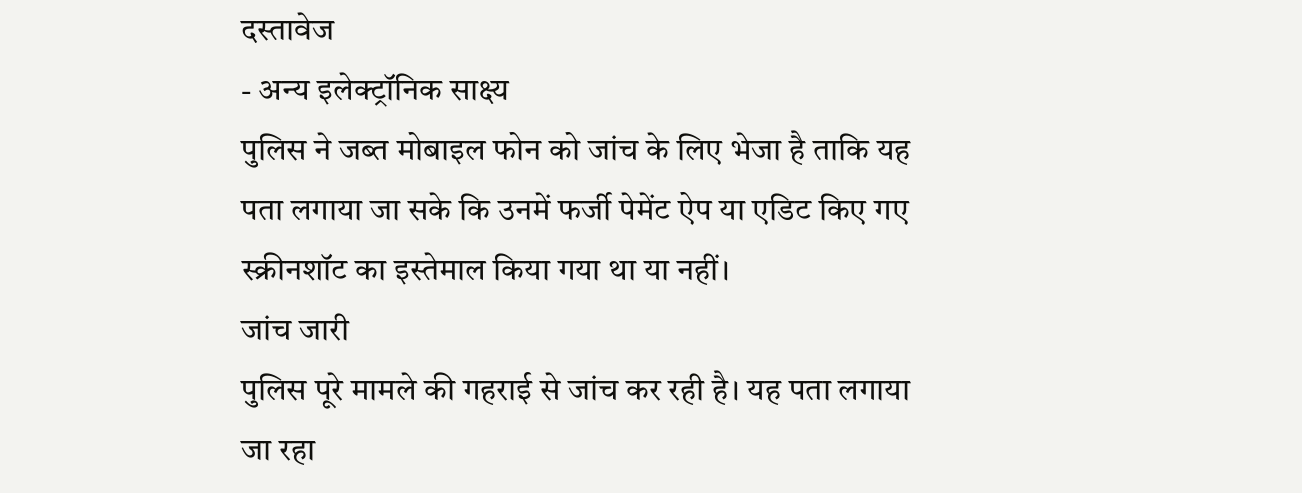दस्तावेज
- अन्य इलेक्ट्रॉनिक साक्ष्य
पुलिस ने जब्त मोबाइल फोन को जांच के लिए भेजा है ताकि यह पता लगाया जा सके कि उनमें फर्जी पेमेंट ऐप या एडिट किए गए स्क्रीनशॉट का इस्तेमाल किया गया था या नहीं।
जांच जारी
पुलिस पूरे मामले की गहराई से जांच कर रही है। यह पता लगाया जा रहा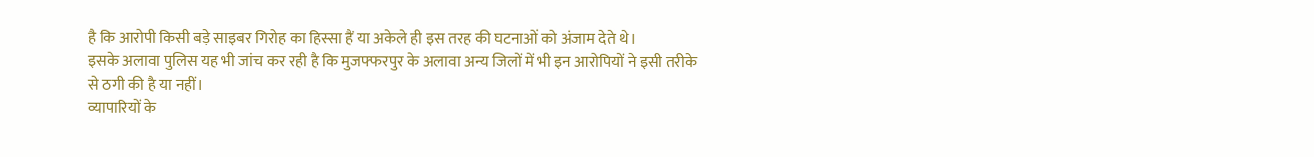है कि आरोपी किसी बड़े साइबर गिरोह का हिस्सा हैं या अकेले ही इस तरह की घटनाओं को अंजाम देते थे।
इसके अलावा पुलिस यह भी जांच कर रही है कि मुजफ्फरपुर के अलावा अन्य जिलों में भी इन आरोपियों ने इसी तरीके से ठगी की है या नहीं।
व्यापारियों के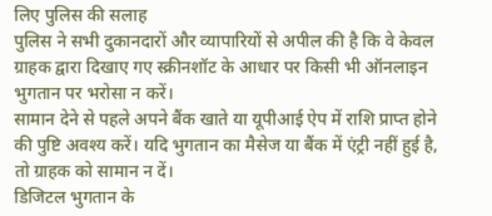लिए पुलिस की सलाह
पुलिस ने सभी दुकानदारों और व्यापारियों से अपील की है कि वे केवल ग्राहक द्वारा दिखाए गए स्क्रीनशॉट के आधार पर किसी भी ऑनलाइन भुगतान पर भरोसा न करें।
सामान देने से पहले अपने बैंक खाते या यूपीआई ऐप में राशि प्राप्त होने की पुष्टि अवश्य करें। यदि भुगतान का मैसेज या बैंक में एंट्री नहीं हुई है, तो ग्राहक को सामान न दें।
डिजिटल भुगतान के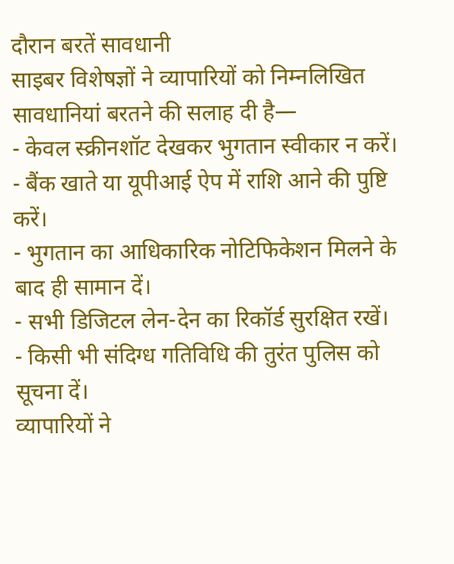दौरान बरतें सावधानी
साइबर विशेषज्ञों ने व्यापारियों को निम्नलिखित सावधानियां बरतने की सलाह दी है—
- केवल स्क्रीनशॉट देखकर भुगतान स्वीकार न करें।
- बैंक खाते या यूपीआई ऐप में राशि आने की पुष्टि करें।
- भुगतान का आधिकारिक नोटिफिकेशन मिलने के बाद ही सामान दें।
- सभी डिजिटल लेन-देन का रिकॉर्ड सुरक्षित रखें।
- किसी भी संदिग्ध गतिविधि की तुरंत पुलिस को सूचना दें।
व्यापारियों ने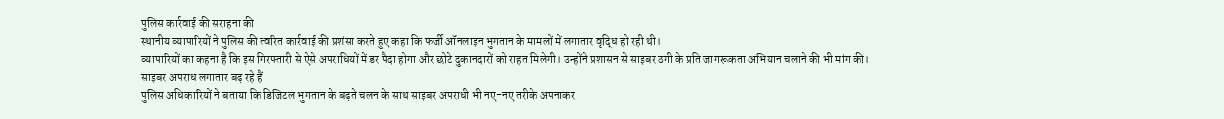पुलिस कार्रवाई की सराहना की
स्थानीय व्यापारियों ने पुलिस की त्वरित कार्रवाई की प्रशंसा करते हुए कहा कि फर्जी ऑनलाइन भुगतान के मामलों में लगातार वृद्धि हो रही थी।
व्यापारियों का कहना है कि इस गिरफ्तारी से ऐसे अपराधियों में डर पैदा होगा और छोटे दुकानदारों को राहत मिलेगी। उन्होंने प्रशासन से साइबर ठगी के प्रति जागरूकता अभियान चलाने की भी मांग की।
साइबर अपराध लगातार बढ़ रहे हैं
पुलिस अधिकारियों ने बताया कि डिजिटल भुगतान के बढ़ते चलन के साथ साइबर अपराधी भी नए-नए तरीके अपनाकर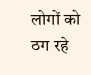लोगों को ठग रहे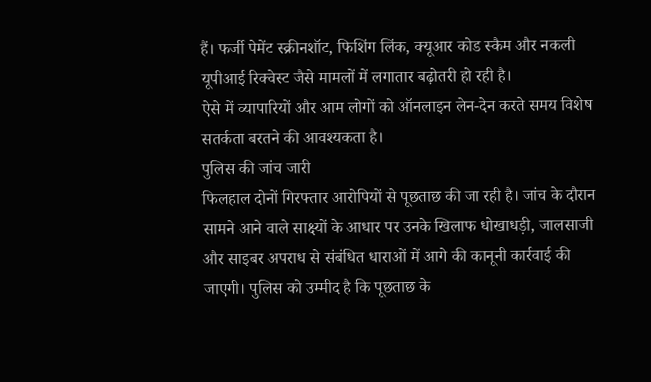हैं। फर्जी पेमेंट स्क्रीनशॉट, फिशिंग लिंक, क्यूआर कोड स्कैम और नकली यूपीआई रिक्वेस्ट जैसे मामलों में लगातार बढ़ोतरी हो रही है।
ऐसे में व्यापारियों और आम लोगों को ऑनलाइन लेन-देन करते समय विशेष सतर्कता बरतने की आवश्यकता है।
पुलिस की जांच जारी
फिलहाल दोनों गिरफ्तार आरोपियों से पूछताछ की जा रही है। जांच के दौरान सामने आने वाले साक्ष्यों के आधार पर उनके खिलाफ धोखाधड़ी, जालसाजी और साइबर अपराध से संबंधित धाराओं में आगे की कानूनी कार्रवाई की जाएगी। पुलिस को उम्मीद है कि पूछताछ के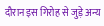दौरान इस गिरोह से जुड़े अन्य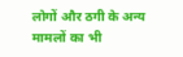लोगों और ठगी के अन्य मामलों का भी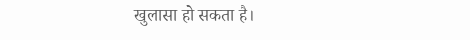खुलासा हो सकता है।